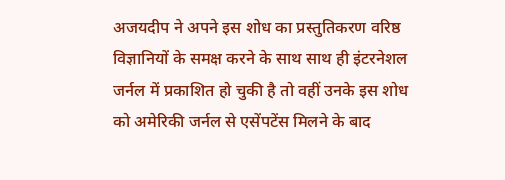अजयदीप ने अपने इस शोध का प्रस्तुतिकरण वरिष्ठ विज्ञानियों के समक्ष करने के साथ साथ ही इंटरनेशल जर्नल में प्रकाशित हो चुकी है तो वहीं उनके इस शोध को अमेरिकी जर्नल से एसेंपटेंस मिलने के बाद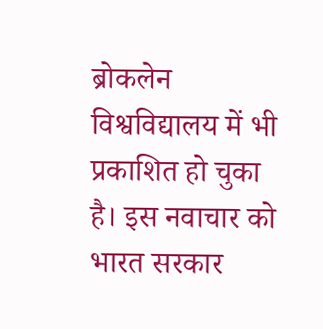ब्रोकलेन विश्वविद्यालय में भी प्रकाशित हो चुका है। इस नवाचार को भारत सरकार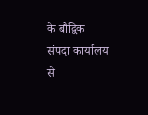के बौद्विक संपदा कार्यालय से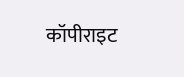कॉपीराइट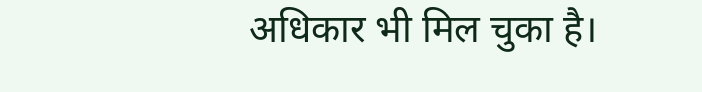अधिकार भी मिल चुका है।